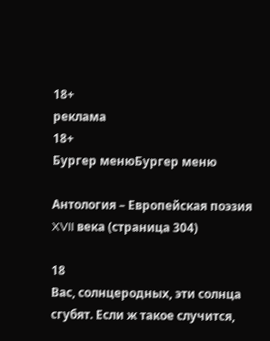18+
реклама
18+
Бургер менюБургер меню

Антология – Европейская поэзия XVII века (страница 304)

18
Вас, солнцеродных, эти солнца сгубят. Если ж такое случится,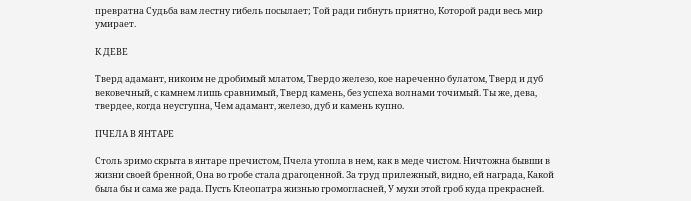превратна Судьба вам лестну гибель посылает; Той ради гибнуть приятно, Которой ради весь мир умирает.

К ДЕВЕ

Тверд адамант, никоим не дробимый млатом, Твердо железо, кое нареченно булатом, Тверд и дуб вековечный, с камнем лишь сравнимый, Тверд камень, без успеха волнами точимый. Ты же, дева, твердее, когда неуступна, Чем адамант, железо, дуб и камень купно.

ПЧЕЛА В ЯНТАРЕ

Столь зримо скрыта в янтаре пречистом, Пчела утопла в нем, как в меде чистом. Ничтожна бывши в жизни своей бренной, Она во гробе стала драгоценной. За труд прилежный, видно, ей награда, Какой была бы и сама же рада. Пусть Клеопатра жизнью громогласней, У мухи этой гроб куда прекрасней.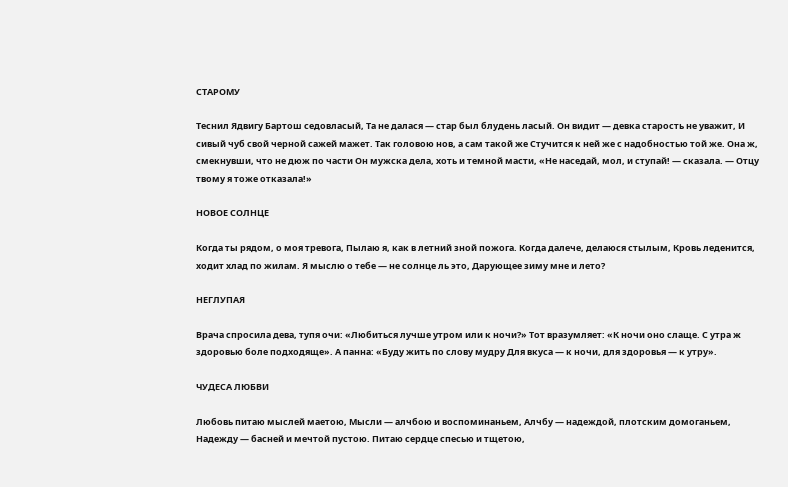СТАРОМУ

Теснил Ядвигу Бартош седовласый, Та не далася — стар был блудень ласый. Он видит — девка старость не уважит, И сивый чуб свой черной сажей мажет. Так головою нов, а сам такой же Стучится к ней же с надобностью той же. Она ж, смекнувши, что не дюж по части Он мужска дела, хоть и темной масти, «Не наседай, мол, и ступай! — сказала. — Отцу твому я тоже отказала!»

НОВОЕ СОЛНЦЕ

Когда ты рядом, о моя тревога, Пылаю я, как в летний зной пожога. Когда далече, делаюся стылым, Кровь леденится, ходит хлад по жилам. Я мыслю о тебе — не солнце ль это, Дарующее зиму мне и лето?

НЕГЛУПАЯ

Врача спросила дева, тупя очи: «Любиться лучше утром или к ночи?» Тот вразумляет: «К ночи оно слаще. С утра ж здоровью боле подходяще». А панна: «Буду жить по слову мудру Для вкуса — к ночи, для здоровья — к утру».

ЧУДЕСА ЛЮБВИ

Любовь питаю мыслей маетою, Мысли — алчбою и воспоминаньем, Алчбу — надеждой, плотским домоганьем, Надежду — басней и мечтой пустою. Питаю сердце спесью и тщетою,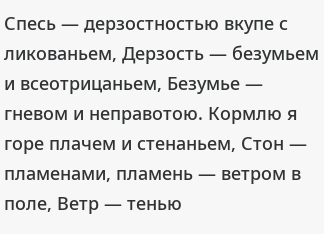Спесь — дерзостностью вкупе с ликованьем, Дерзость — безумьем и всеотрицаньем, Безумье — гневом и неправотою. Кормлю я горе плачем и стенаньем, Стон — пламенами, пламень — ветром в поле, Ветр — тенью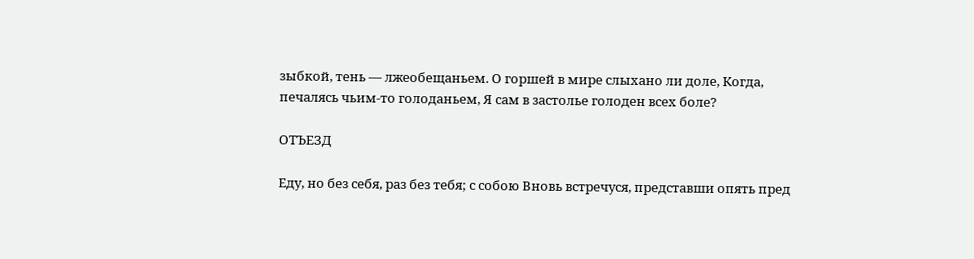зыбкой, тень — лжеобещаньем. О горшей в мире слыхано ли доле, Когда, печалясь чьим-то голоданьем, Я сам в застолье голоден всех боле?

ОТЪЕЗД

Еду, но без себя, раз без тебя; с собою Вновь встречуся, представши опять пред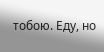тобою. Еду, но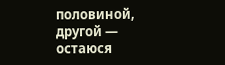половиной, другой — остаюся